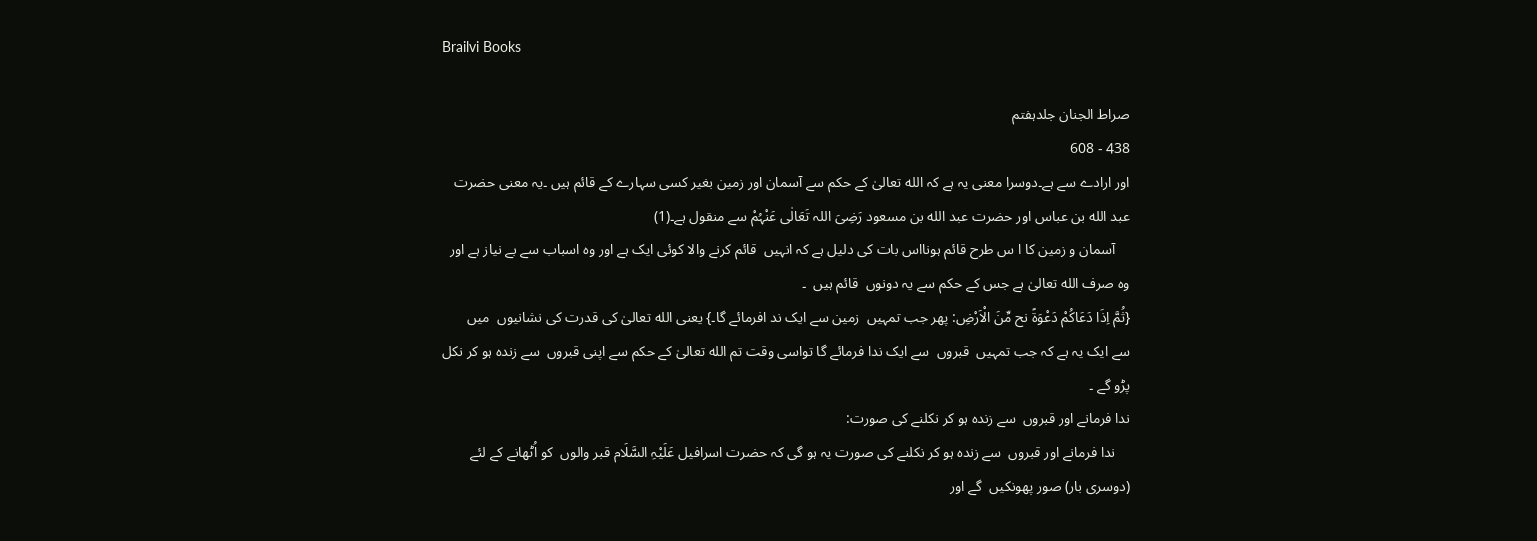Brailvi Books

صراط الجنان جلدہفتم
438 - 608
اور ارادے سے ہے۔دوسرا معنی یہ ہے کہ الله تعالیٰ کے حکم سے آسمان اور زمین بغیر کسی سہارے کے قائم ہیں ۔یہ معنی حضرت عبد الله بن عباس اور حضرت عبد الله بن مسعود رَضِیَ اللہ تَعَالٰی عَنْہُمْ سے منقول ہے۔(1)
    آسمان و زمین کا ا س طرح قائم ہونااس بات کی دلیل ہے کہ انہیں  قائم کرنے والا کوئی ایک ہے اور وہ اسباب سے بے نیاز ہے اور وہ صرف الله تعالیٰ ہے جس کے حکم سے یہ دونوں  قائم ہیں  ۔
{ثُمَّ اِذَا دَعَاكُمْ دَعْوَةً نح مِّنَ الْاَرْضِ: پھر جب تمہیں  زمین سے ایک ند افرمائے گا۔} یعنی الله تعالیٰ کی قدرت کی نشانیوں  میں  سے ایک یہ ہے کہ جب تمہیں  قبروں  سے ایک ندا فرمائے گا تواسی وقت تم الله تعالیٰ کے حکم سے اپنی قبروں  سے زندہ ہو کر نکل پڑو گے ۔
ندا فرمانے اور قبروں  سے زندہ ہو کر نکلنے کی صورت:
    ندا فرمانے اور قبروں  سے زندہ ہو کر نکلنے کی صورت یہ ہو گی کہ حضرت اسرافیل عَلَیْہِ السَّلَام قبر والوں  کو اُٹھانے کے لئے (دوسری بار) صور پھونکیں  گے اور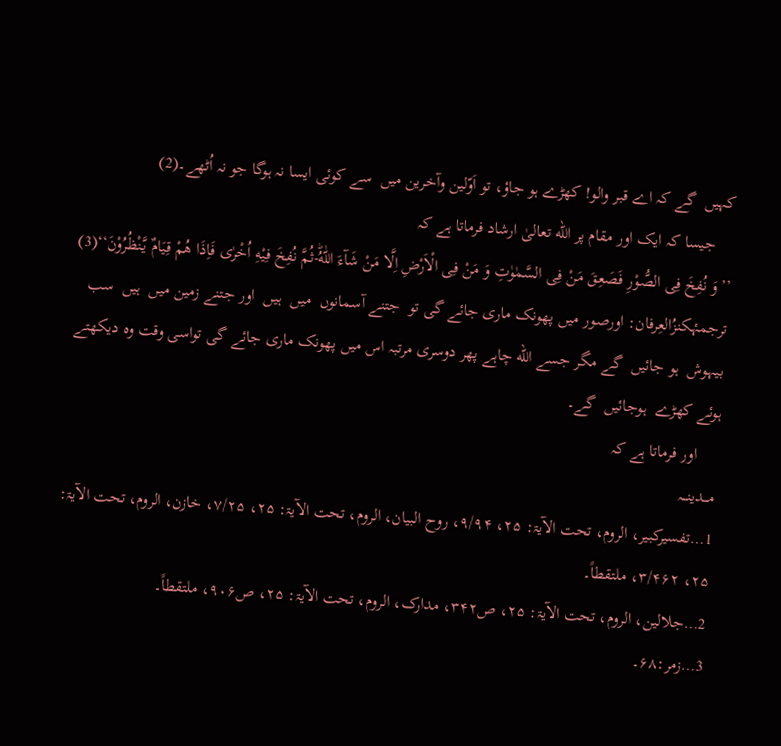کہیں  گے کہ اے قبر والو! کھڑے ہو جاؤ، تو اَوّلین وآخرین میں  سے کوئی ایسا نہ ہوگا جو نہ اُٹھے۔(2)
    جیسا کہ ایک اور مقام پر الله تعالیٰ ارشاد فرماتا ہے کہ
’’وَ نُفِخَ فِی الصُّوْرِ فَصَعِقَ مَنْ فِی السَّمٰوٰتِ وَ مَنْ فِی الْاَرْضِ اِلَّا مَنْ شَآءَ اللّٰهُؕ-ثُمَّ نُفِخَ فِیْهِ اُخْرٰى فَاِذَا هُمْ قِیَامٌ یَّنْظُرُوْنَ‘‘(3)
ترجمۂکنزُالعِرفان: اورصور میں پھونک ماری جائے گی تو  جتنے آسمانوں  میں  ہیں  اور جتنے زمین میں  ہیں  سب بیہوش  ہو جائیں  گے مگر جسے الله چاہے پھر دوسری مرتبہ اس میں پھونک ماری جائے گی تواسی وقت وہ دیکھتے ہوئے کھڑے  ہوجائیں  گے۔
     اور فرماتا ہے کہ
مـــدینـــہ
1…تفسیرکبیر، الروم، تحت الآیۃ: ۲۵، ۹/۹۴، روح البیان، الروم، تحت الآیۃ: ۲۵، ۷/۲۵، خازن، الروم، تحت الآیۃ: ۲۵، ۳/۴۶۲، ملتقطاً۔
2…جلالین، الروم، تحت الآیۃ: ۲۵، ص۳۴۲، مدارک، الروم، تحت الآیۃ: ۲۵، ص۹۰۶، ملتقطاً۔
3…زمر:۶۸۔